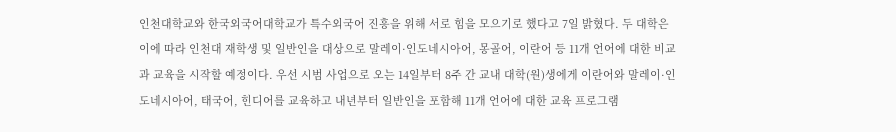인천대학교와 한국외국어대학교가 특수외국어 진흥을 위해 서로 힘을 모으기로 했다고 7일 밝혔다. 두 대학은 이에 따라 인천대 재학생 및 일반인을 대상으로 말레이·인도네시아어, 몽골어, 이란어 등 11개 언어에 대한 비교과 교육을 시작할 예정이다. 우선 시범 사업으로 오는 14일부터 8주 간 교내 대학(원)생에게 이란어와 말레이·인도네시아어, 태국어, 힌디어를 교육하고 내년부터 일반인을 포함해 11개 언어에 대한 교육 프로그램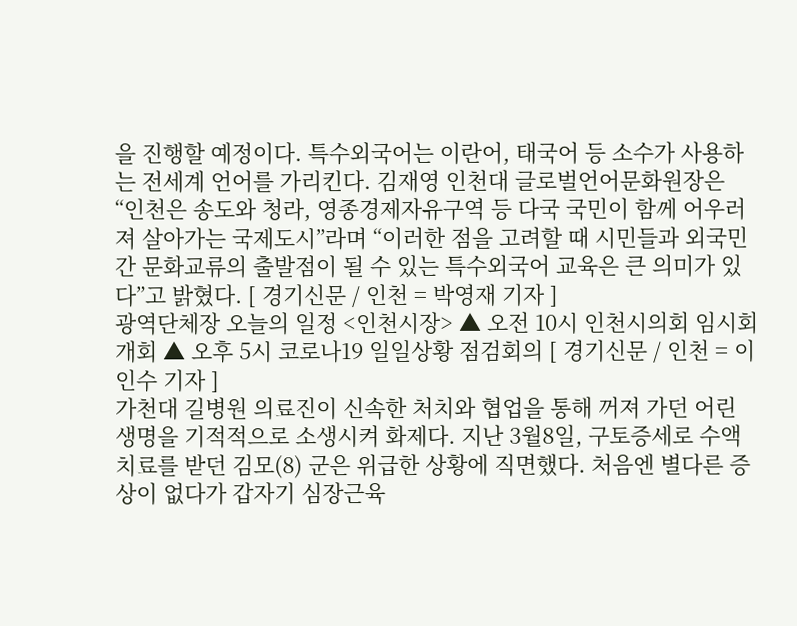을 진행할 예정이다. 특수외국어는 이란어, 태국어 등 소수가 사용하는 전세계 언어를 가리킨다. 김재영 인천대 글로벌언어문화원장은 “인천은 송도와 청라, 영종경제자유구역 등 다국 국민이 함께 어우러져 살아가는 국제도시”라며 “이러한 점을 고려할 때 시민들과 외국민 간 문화교류의 출발점이 될 수 있는 특수외국어 교육은 큰 의미가 있다”고 밝혔다. [ 경기신문 / 인천 = 박영재 기자 ]
광역단체장 오늘의 일정 <인천시장> ▲ 오전 10시 인천시의회 임시회 개회 ▲ 오후 5시 코로나19 일일상황 점검회의 [ 경기신문 / 인천 = 이인수 기자 ]
가천대 길병원 의료진이 신속한 처치와 협업을 통해 꺼져 가던 어린 생명을 기적적으로 소생시켜 화제다. 지난 3월8일, 구토증세로 수액치료를 받던 김모(8) 군은 위급한 상황에 직면했다. 처음엔 별다른 증상이 없다가 갑자기 심장근육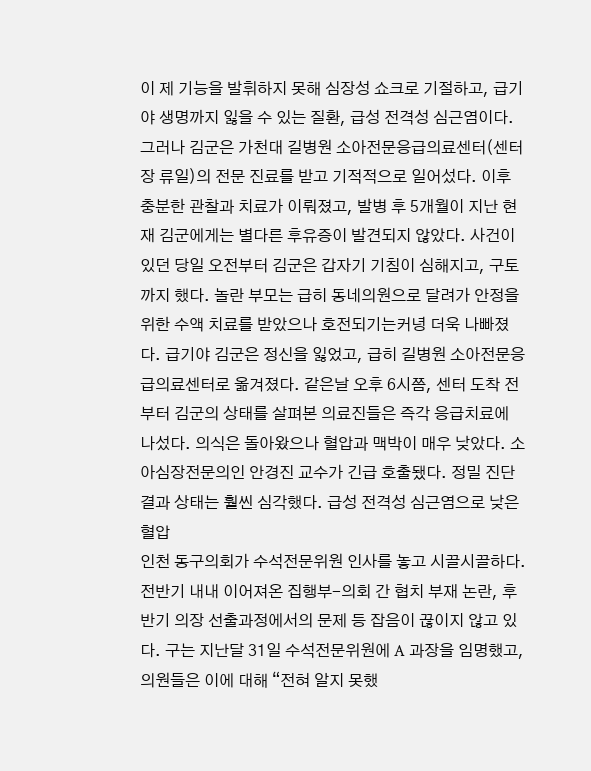이 제 기능을 발휘하지 못해 심장성 쇼크로 기절하고, 급기야 생명까지 잃을 수 있는 질환, 급성 전격성 심근염이다. 그러나 김군은 가천대 길병원 소아전문응급의료센터(센터장 류일)의 전문 진료를 받고 기적적으로 일어섰다. 이후 충분한 관찰과 치료가 이뤄졌고, 발병 후 5개월이 지난 현재 김군에게는 별다른 후유증이 발견되지 않았다. 사건이 있던 당일 오전부터 김군은 갑자기 기침이 심해지고, 구토까지 했다. 놀란 부모는 급히 동네의원으로 달려가 안정을 위한 수액 치료를 받았으나 호전되기는커녕 더욱 나빠졌다. 급기야 김군은 정신을 잃었고, 급히 길병원 소아전문응급의료센터로 옮겨졌다. 같은날 오후 6시쯤, 센터 도착 전부터 김군의 상태를 살펴본 의료진들은 즉각 응급치료에 나섰다. 의식은 돌아왔으나 혈압과 맥박이 매우 낮았다. 소아심장전문의인 안경진 교수가 긴급 호출됐다. 정밀 진단 결과 상태는 훨씬 심각했다. 급성 전격성 심근염으로 낮은 혈압
인천 동구의회가 수석전문위원 인사를 놓고 시끌시끌하다. 전반기 내내 이어져온 집행부-의회 간 협치 부재 논란, 후반기 의장 선출과정에서의 문제 등 잡음이 끊이지 않고 있다. 구는 지난달 31일 수석전문위원에 A 과장을 임명했고, 의원들은 이에 대해 “전혀 알지 못했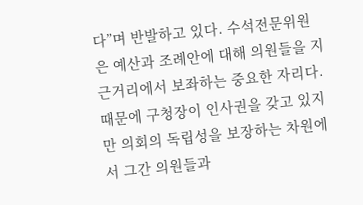다”며 반발하고 있다. 수석전문위원은 예산과 조례안에 대해 의원들을 지근거리에서 보좌하는 중요한 자리다. 때문에 구청장이 인사권을 갖고 있지만 의회의 독립성을 보장하는 차원에서 그간 의원들과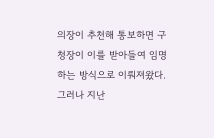의장이 추천해 통보하면 구청장이 이를 받아들여 임명하는 방식으로 이뤄져왔다. 그러나 지난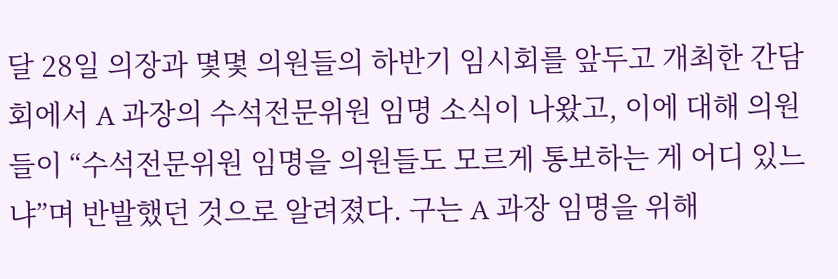달 28일 의장과 몇몇 의원들의 하반기 임시회를 앞두고 개최한 간담회에서 A 과장의 수석전문위원 임명 소식이 나왔고, 이에 대해 의원들이 “수석전문위원 임명을 의원들도 모르게 통보하는 게 어디 있느냐”며 반발했던 것으로 알려졌다. 구는 A 과장 임명을 위해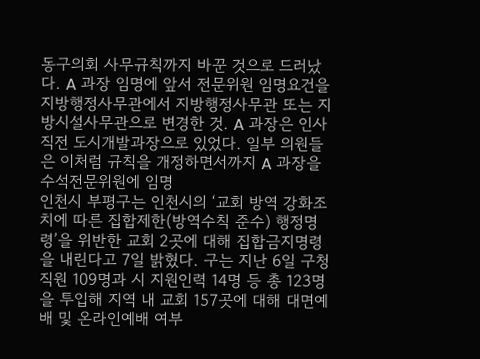동구의회 사무규칙까지 바꾼 것으로 드러났다. A 과장 임명에 앞서 전문위원 임명요건을 지방행정사무관에서 지방행정사무관 또는 지방시설사무관으로 변경한 것. A 과장은 인사 직전 도시개발과장으로 있었다. 일부 의원들은 이처럼 규칙을 개정하면서까지 A 과장을 수석전문위원에 임명
인천시 부평구는 인천시의 ‘교회 방역 강화조치에 따른 집합제한(방역수칙 준수) 행정명령’을 위반한 교회 2곳에 대해 집합금지명령을 내린다고 7일 밝혔다. 구는 지난 6일 구청 직원 109명과 시 지원인력 14명 등 총 123명을 투입해 지역 내 교회 157곳에 대해 대면예배 및 온라인예배 여부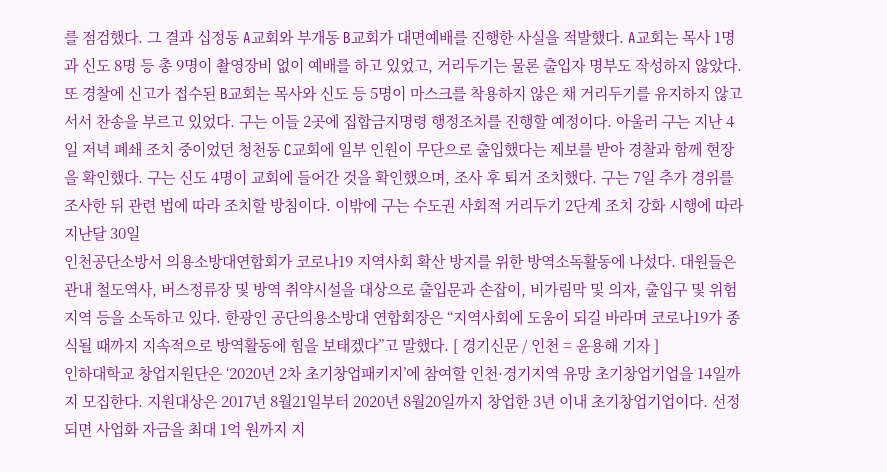를 점검했다. 그 결과 십정동 A교회와 부개동 B교회가 대면예배를 진행한 사실을 적발했다. A교회는 목사 1명과 신도 8명 등 총 9명이 촬영장비 없이 예배를 하고 있었고, 거리두기는 물론 출입자 명부도 작성하지 않았다. 또 경찰에 신고가 접수된 B교회는 목사와 신도 등 5명이 마스크를 착용하지 않은 채 거리두기를 유지하지 않고 서서 찬송을 부르고 있었다. 구는 이들 2곳에 집합금지명령 행정조치를 진행할 예정이다. 아울러 구는 지난 4일 저녁 폐쇄 조치 중이었던 청천동 C교회에 일부 인원이 무단으로 출입했다는 제보를 받아 경찰과 함께 현장을 확인했다. 구는 신도 4명이 교회에 들어간 것을 확인했으며, 조사 후 퇴거 조치했다. 구는 7일 추가 경위를 조사한 뒤 관련 법에 따라 조치할 방침이다. 이밖에 구는 수도권 사회적 거리두기 2단계 조치 강화 시행에 따라 지난달 30일
인천공단소방서 의용소방대연합회가 코로나19 지역사회 확산 방지를 위한 방역소독활동에 나섰다. 대원들은 관내 철도역사, 버스정류장 및 방역 취약시설을 대상으로 출입문과 손잡이, 비가림막 및 의자, 출입구 및 위험지역 등을 소독하고 있다. 한광인 공단의용소방대 연합회장은 “지역사회에 도움이 되길 바라며 코로나19가 종식될 때까지 지속적으로 방역활동에 힘을 보태겠다”고 말했다. [ 경기신문 / 인천 = 윤용해 기자 ]
인하대학교 창업지원단은 ‘2020년 2차 초기창업패키지’에 참여할 인천·경기지역 유망 초기창업기업을 14일까지 모집한다. 지원대상은 2017년 8월21일부터 2020년 8월20일까지 창업한 3년 이내 초기창업기업이다. 선정되면 사업화 자금을 최대 1억 원까지 지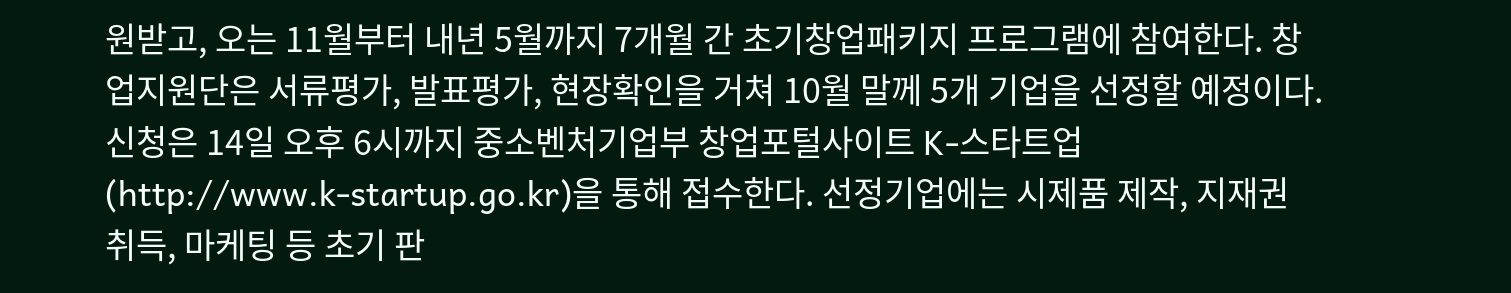원받고, 오는 11월부터 내년 5월까지 7개월 간 초기창업패키지 프로그램에 참여한다. 창업지원단은 서류평가, 발표평가, 현장확인을 거쳐 10월 말께 5개 기업을 선정할 예정이다. 신청은 14일 오후 6시까지 중소벤처기업부 창업포털사이트 K-스타트업(http://www.k-startup.go.kr)을 통해 접수한다. 선정기업에는 시제품 제작, 지재권 취득, 마케팅 등 초기 판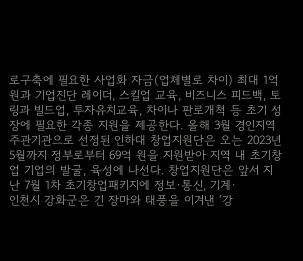로구축에 필요한 사업화 자금(업체별로 차이) 최대 1억 원과 기업진단 레이더, 스킬업 교육, 비즈니스 피드백, 토링과 빌드업, 투자유치교육, 차이나 판로개척 등 초기 성장에 필요한 각종 지원을 제공한다. 올해 3월 경인지역 주관기관으로 선정된 인하대 창업지원단은 오는 2023년 5월까지 정부로부터 69억 원을 지원받아 지역 내 초기창업 기업의 발굴, 육성에 나선다. 창업지원단은 앞서 지난 7월 1차 초기창업패키지에 정보·통신, 기계·
인천시 강화군은 긴 장마와 태풍을 이겨낸 ‘강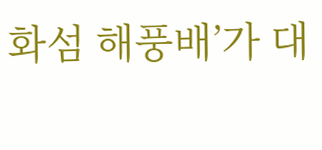화섬 해풍배’가 대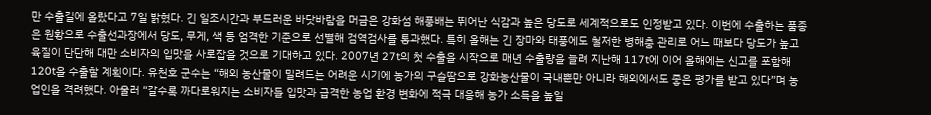만 수출길에 올랐다고 7일 밝혔다. 긴 일조시간과 부드러운 바닷바람을 머금은 강화섬 해풍배는 뛰어난 식감과 높은 당도로 세계적으로도 인정받고 있다. 이번에 수출하는 품종은 원황으로 수출선과장에서 당도, 무게, 색 등 엄격한 기준으로 선별해 검역검사를 통과했다. 특히 올해는 긴 장마와 태풍에도 철저한 병해충 관리로 어느 때보다 당도가 높고 육질이 단단해 대만 소비자의 입맛을 사로잡을 것으로 기대하고 있다. 2007년 27t의 첫 수출을 시작으로 매년 수출량을 늘려 지난해 117t에 이어 올해에는 신고를 포함해 120t을 수출할 계획이다. 유천호 군수는 “해외 농산물이 밀려드는 어려운 시기에 농가의 구슬땀으로 강화농산물이 국내뿐만 아니라 해외에서도 좋은 평가를 받고 있다”며 농업인을 격려했다. 아울러 “갈수록 까다로워지는 소비자들 입맛과 급격한 농업 환경 변화에 적극 대응해 농가 소득을 높일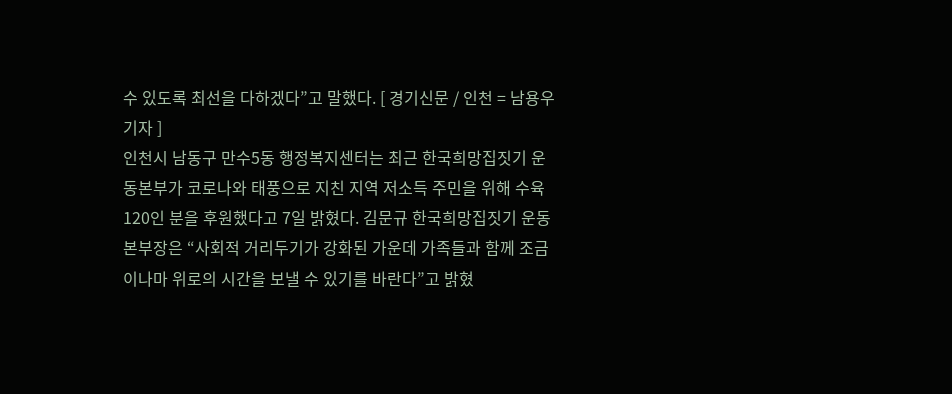수 있도록 최선을 다하겠다”고 말했다. [ 경기신문 / 인천 = 남용우 기자 ]
인천시 남동구 만수5동 행정복지센터는 최근 한국희망집짓기 운동본부가 코로나와 태풍으로 지친 지역 저소득 주민을 위해 수육 120인 분을 후원했다고 7일 밝혔다. 김문규 한국희망집짓기 운동본부장은 “사회적 거리두기가 강화된 가운데 가족들과 함께 조금이나마 위로의 시간을 보낼 수 있기를 바란다”고 밝혔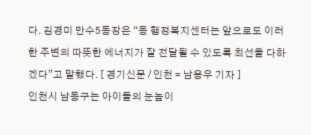다. 김경미 만수5동장은 “동 행정복지센터는 앞으로도 이러한 주변의 따뜻한 에너지가 잘 전달될 수 있도록 최선을 다하겠다”고 말했다. [ 경기신문 / 인천 = 남용우 기자 ]
인천시 남동구는 아이들의 눈높이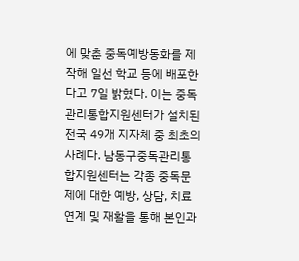에 맞춘 중독예방동화를 제작해 일선 학교 등에 배포한다고 7일 밝혔다. 이는 중독관리통합지원센터가 설치된 전국 49개 지자체 중 최초의 사례다. 남동구중독관리통합지원센터는 각종 중독문제에 대한 예방, 상담, 치료연계 및 재활을 통해 본인과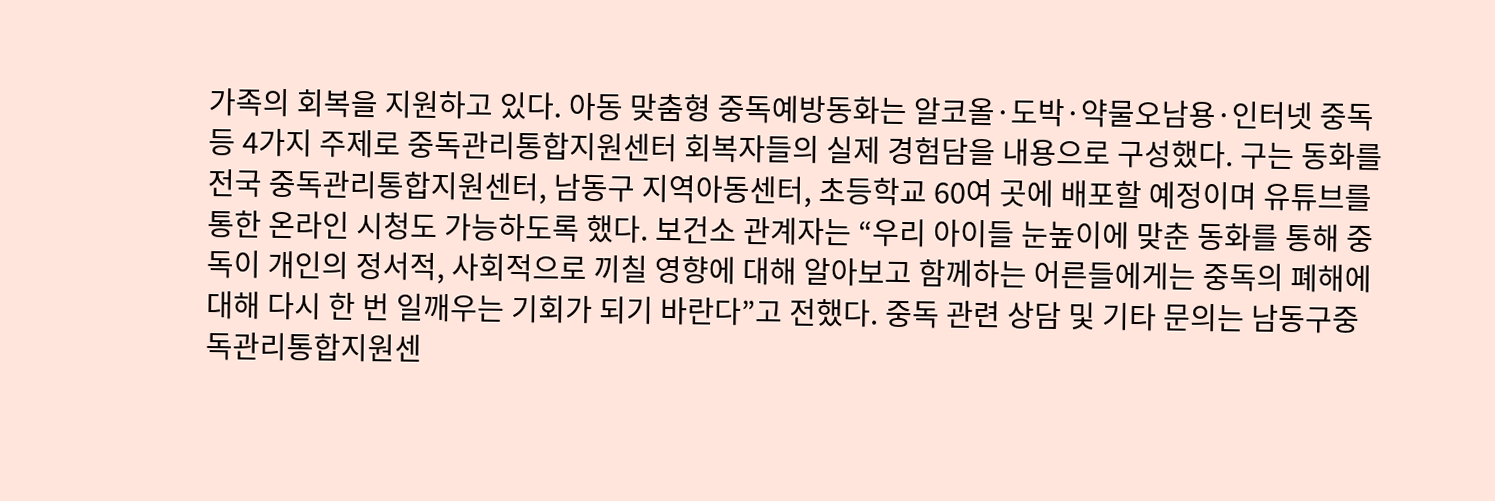가족의 회복을 지원하고 있다. 아동 맞춤형 중독예방동화는 알코올·도박·약물오남용·인터넷 중독 등 4가지 주제로 중독관리통합지원센터 회복자들의 실제 경험담을 내용으로 구성했다. 구는 동화를 전국 중독관리통합지원센터, 남동구 지역아동센터, 초등학교 60여 곳에 배포할 예정이며 유튜브를 통한 온라인 시청도 가능하도록 했다. 보건소 관계자는 “우리 아이들 눈높이에 맞춘 동화를 통해 중독이 개인의 정서적, 사회적으로 끼칠 영향에 대해 알아보고 함께하는 어른들에게는 중독의 폐해에 대해 다시 한 번 일깨우는 기회가 되기 바란다”고 전했다. 중독 관련 상담 및 기타 문의는 남동구중독관리통합지원센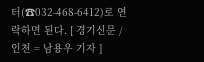터(☎032-468-6412)로 연락하면 된다. [ 경기신문 / 인천 = 남용우 기자 ]